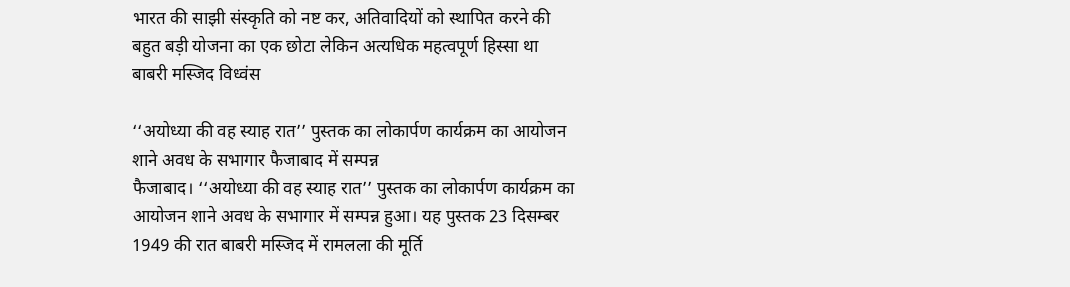भारत की साझी संस्कृति को नष्ट कर, अतिवादियों को स्थापित करने की बहुत बड़ी योजना का एक छोटा लेकिन अत्यधिक महत्वपूर्ण हिस्सा था बाबरी मस्जिद विध्वंस

‘‘अयोध्या की वह स्याह रात’’ पुस्तक का लोकार्पण कार्यक्रम का आयोजन शाने अवध के सभागार फैजाबाद में सम्पन्न
फैजाबाद। ‘‘अयोध्या की वह स्याह रात’’ पुस्तक का लोकार्पण कार्यक्रम का आयोजन शाने अवध के सभागार में सम्पन्न हुआ। यह पुस्तक 23 दिसम्बर 1949 की रात बाबरी मस्जिद में रामलला की मूर्ति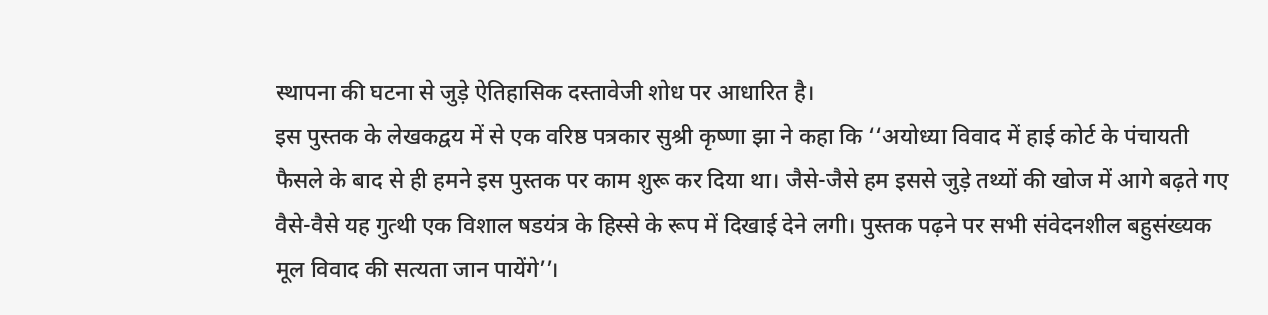स्थापना की घटना से जुड़े ऐतिहासिक दस्तावेजी शोध पर आधारित है।
इस पुस्तक के लेखकद्वय में से एक वरिष्ठ पत्रकार सुश्री कृष्णा झा ने कहा कि ‘‘अयोध्या विवाद में हाई कोर्ट के पंचायती फैसले के बाद से ही हमने इस पुस्तक पर काम शुरू कर दिया था। जैसे-जैसे हम इससे जुड़े तथ्यों की खोज में आगे बढ़ते गए वैसे-वैसे यह गुत्थी एक विशाल षडयंत्र के हिस्से के रूप में दिखाई देने लगी। पुस्तक पढ़ने पर सभी संवेदनशील बहुसंख्यक मूल विवाद की सत्यता जान पायेंगे’’।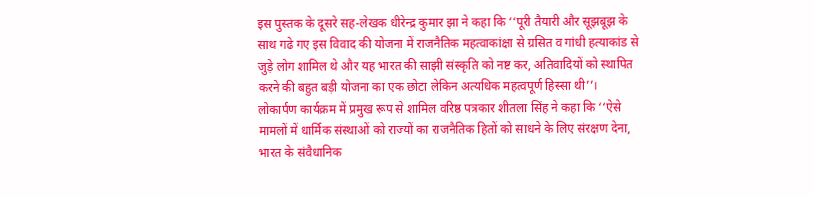इस पुस्तक के दूसरे सह-लेखक धीरेन्द्र कुमार झा ने कहा कि ‘‘पूरी तैयारी और सूझबूझ के साथ गढे गए इस विवाद की योजना में राजनैतिक महत्वाकांक्षा से ग्रसित व गांधी हत्याकांड से जुड़े लोग शामिल थे और यह भारत की साझी संस्कृति को नष्ट कर, अतिवादियों को स्थापित करने की बहुत बड़ी योजना का एक छोटा लेकिन अत्यधिक महत्वपूर्ण हिस्सा थी’’।
लोकार्पण कार्यक्रम में प्रमुख रूप से शामिल वरिष्ठ पत्रकार शीतला सिंह ने कहा कि ‘‘ऐसे मामलों में धार्मिक संस्थाओं को राज्यों का राजनैतिक हितों को साधने के लिए संरक्षण देना, भारत के संवैधानिक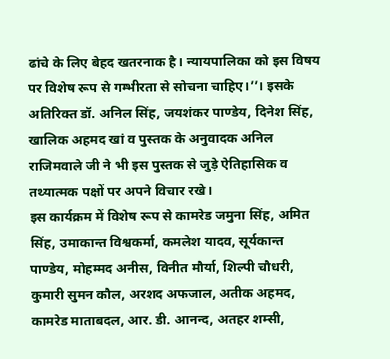ढांचे के लिए बेहद खतरनाक है। न्यायपालिका को इस विषय पर विशेष रूप से गम्भीरता से सोचना चाहिए।’’। इसके अतिरिक्त डॉ. अनिल सिंह, जयशंकर पाण्डेय, दिनेश सिंह, खालिक अहमद खां व पुस्तक के अनुवादक अनिल राजिमवाले जी ने भी इस पुस्तक से जुड़े ऐतिहासिक व तथ्यात्मक पक्षों पर अपने विचार रखे।
इस कार्यक्रम में विशेष रूप से कामरेड जमुना सिंह, अमित सिंह, उमाकान्त विश्वकर्मा, कमलेश यादव, सूर्यकान्त पाण्डेय, मोहम्मद अनीस, विनीत मौर्या, शिल्पी चौधरी, कुमारी सुमन कौल, अरशद अफजाल, अतीक अहमद, कामरेड माताबदल, आर. डी. आनन्द, अतहर शम्सी,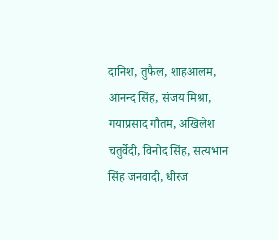दानिश, तुफैल, शाहआलम, आनन्द सिंह, संजय मिश्रा, गयाप्रसाद गौतम, अखिलेश चतुर्वेदी, विनोद सिंह, सत्यभान सिंह जनवादी, धीरज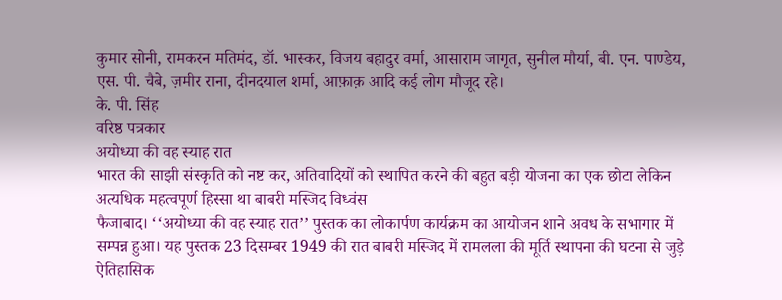कुमार सोनी, रामकरन मतिमंद, डॉ. भास्कर, विजय बहादुर वर्मा, आसाराम जागृत, सुनील मौर्या, बी. एन. पाण्डेय, एस. पी. चैबे, ज़मीर राना, दीनदयाल शर्मा, आफ़ाक़ आदि कई लोग मौजूद रहे।
के. पी. सिंह
वरिष्ठ पत्रकार
अयोध्या की वह स्याह रात
भारत की साझी संस्कृति को नष्ट कर, अतिवादियों को स्थापित करने की बहुत बड़ी योजना का एक छोटा लेकिन अत्यधिक महत्वपूर्ण हिस्सा था बाबरी मस्जिद विध्वंस
फैजाबाद। ‘‘अयोध्या की वह स्याह रात’’ पुस्तक का लोकार्पण कार्यक्रम का आयोजन शाने अवध के सभागार में सम्पन्न हुआ। यह पुस्तक 23 दिसम्बर 1949 की रात बाबरी मस्जिद में रामलला की मूर्ति स्थापना की घटना से जुड़े ऐतिहासिक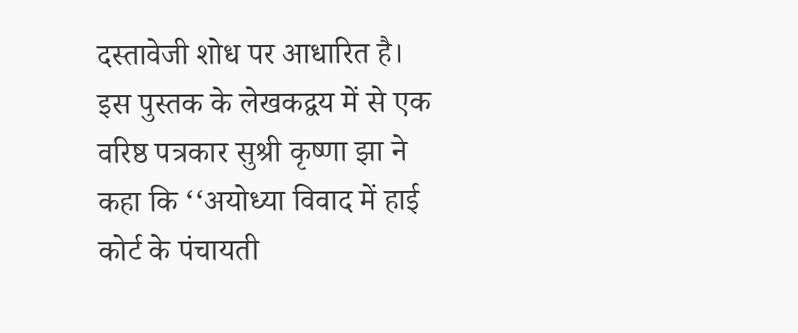दस्तावेजी शोध पर आधारित है।
इस पुस्तक के लेखकद्वय में से एक वरिष्ठ पत्रकार सुश्री कृष्णा झा ने कहा कि ‘‘अयोध्या विवाद में हाई कोर्ट के पंचायती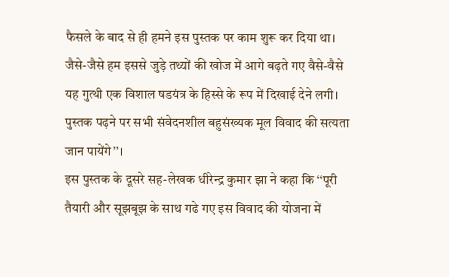फैसले के बाद से ही हमने इस पुस्तक पर काम शुरू कर दिया था। जैसे-जैसे हम इससे जुड़े तथ्यों की खोज में आगे बढ़ते गए वैसे-वैसे यह गुत्थी एक विशाल षडयंत्र के हिस्से के रूप में दिखाई देने लगी। पुस्तक पढ़ने पर सभी संवेदनशील बहुसंख्यक मूल विवाद की सत्यता जान पायेंगे’’।
इस पुस्तक के दूसरे सह-लेखक धीरेन्द्र कुमार झा ने कहा कि ‘‘पूरी तैयारी और सूझबूझ के साथ गढे गए इस विवाद की योजना में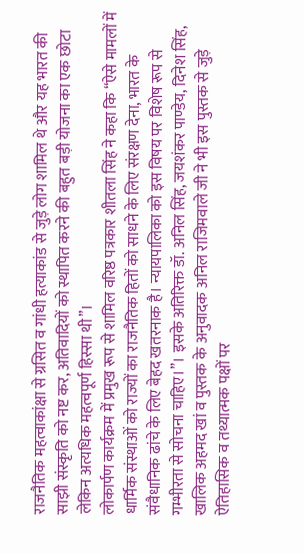राजनैतिक महत्वाकांक्षा से ग्रसित व गांधी हत्याकांड से जुड़े लोग शामिल थे और यह भारत की साझी संस्कृति को नष्ट कर, अतिवादियों को स्थापित करने की बहुत बड़ी योजना का एक छोटा लेकिन अत्यधिक महत्वपूर्ण हिस्सा थी’’।
लोकार्पण कार्यक्रम में प्रमुख रूप से शामिल वरिष्ठ पत्रकार शीतला सिंह ने कहा कि ‘‘ऐसे मामलों में धार्मिक संस्थाओं को राज्यों का राजनैतिक हितों को साधने के लिए संरक्षण देना, भारत के संवैधानिक ढांचे के लिए बेहद खतरनाक है। न्यायपालिका को इस विषय पर विशेष रूप से गम्भीरता से सोचना चाहिए।’’। इसके अतिरिक्त डॉ. अनिल सिंह, जयशंकर पाण्डेय, दिनेश सिंह, खालिक अहमद खां व पुस्तक के अनुवादक अनिल राजिमवाले जी ने भी इस पुस्तक से जुड़े ऐतिहासिक व तथ्यात्मक पक्षों पर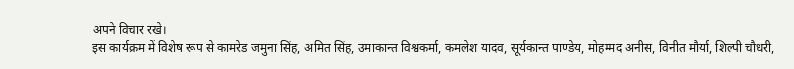अपने विचार रखे।
इस कार्यक्रम में विशेष रूप से कामरेड जमुना सिंह, अमित सिंह, उमाकान्त विश्वकर्मा, कमलेश यादव, सूर्यकान्त पाण्डेय, मोहम्मद अनीस, विनीत मौर्या, शिल्पी चौधरी,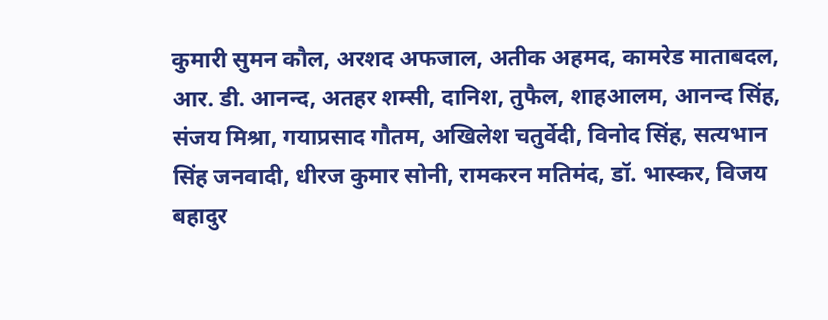कुमारी सुमन कौल, अरशद अफजाल, अतीक अहमद, कामरेड माताबदल, आर. डी. आनन्द, अतहर शम्सी, दानिश, तुफैल, शाहआलम, आनन्द सिंह, संजय मिश्रा, गयाप्रसाद गौतम, अखिलेश चतुर्वेदी, विनोद सिंह, सत्यभान सिंह जनवादी, धीरज कुमार सोनी, रामकरन मतिमंद, डॉ. भास्कर, विजय बहादुर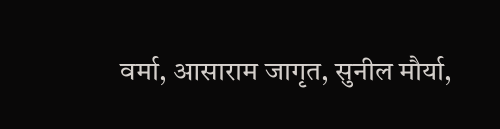वर्मा, आसाराम जागृत, सुनील मौर्या,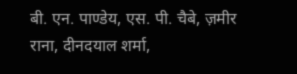बी. एन. पाण्डेय, एस. पी. चैबे, ज़मीर राना, दीनदयाल शर्मा,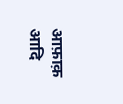आफ़ाक़ आदि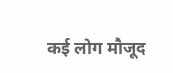कई लोग मौजूद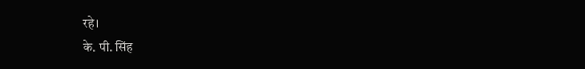रहे।
के. पी. सिंह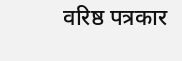वरिष्ठ पत्रकार